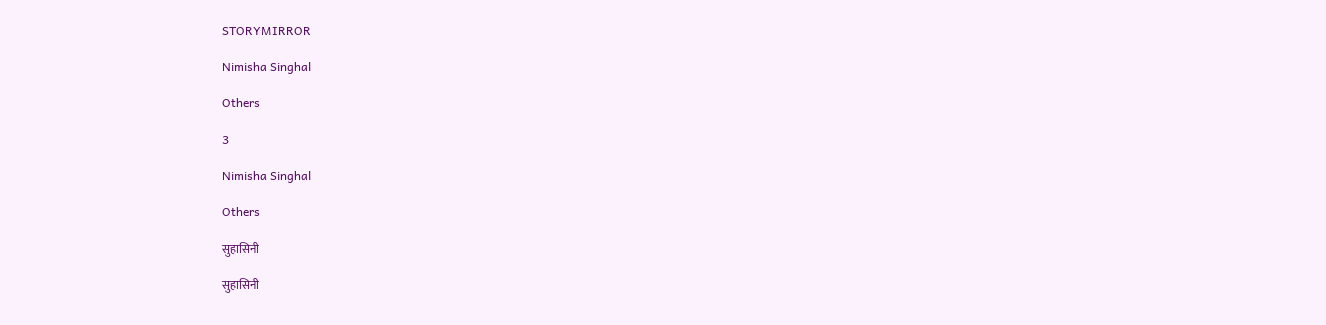STORYMIRROR

Nimisha Singhal

Others

3

Nimisha Singhal

Others

सुहासिनी

सुहासिनी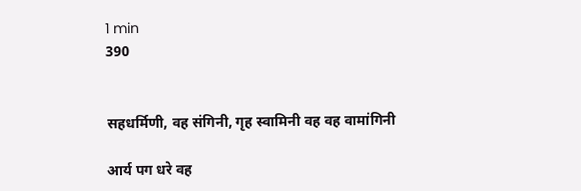1 min
390


सहधर्मिणी, वह संगिनी, गृह स्वामिनी वह वह वामांगिनी

आर्य पग धरे वह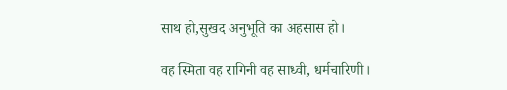साथ हो,सुखद अनुभूति का अहसास हो।

वह स्मिता वह रागिनी वह साध्वी, धर्मचारिणी।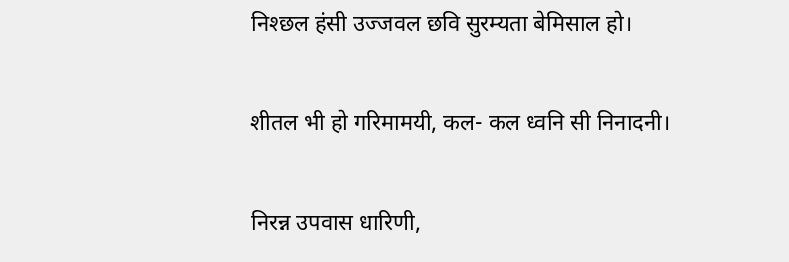निश्छल हंसी उज्जवल छवि सुरम्यता बेमिसाल हो।

शीतल भी हो गरिमामयी, कल- कल ध्वनि सी निनादनी।

निरन्न उपवास धारिणी,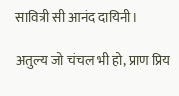सावित्री सी आनंद दायिनी।

अतुल्य जो चंचल भी हो, प्राण प्रिय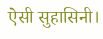ऐसी सुहासिनी।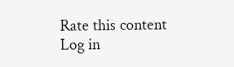Rate this content
Log in